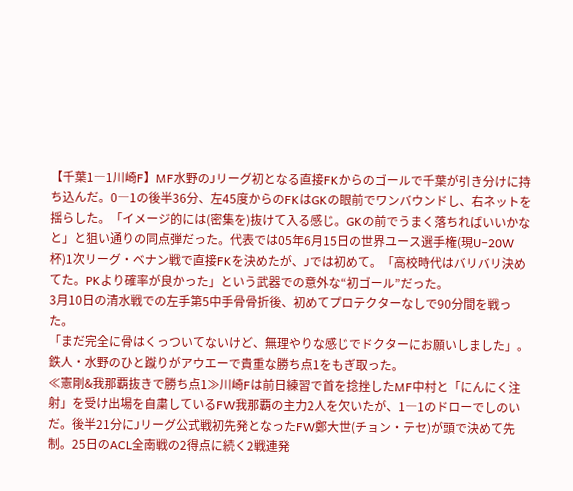【千葉1―1川崎F】MF水野のJリーグ初となる直接FKからのゴールで千葉が引き分けに持ち込んだ。0―1の後半36分、左45度からのFKはGKの眼前でワンバウンドし、右ネットを揺らした。「イメージ的には(密集を)抜けて入る感じ。GKの前でうまく落ちればいいかなと」と狙い通りの同点弾だった。代表では05年6月15日の世界ユース選手権(現U−20W杯)1次リーグ・ベナン戦で直接FKを決めたが、Jでは初めて。「高校時代はバリバリ決めてた。PKより確率が良かった」という武器での意外な“初ゴール”だった。
3月10日の清水戦での左手第5中手骨骨折後、初めてプロテクターなしで90分間を戦った。
「まだ完全に骨はくっついてないけど、無理やりな感じでドクターにお願いしました」。鉄人・水野のひと蹴りがアウエーで貴重な勝ち点1をもぎ取った。
≪憲剛&我那覇抜きで勝ち点1≫川崎Fは前日練習で首を捻挫したMF中村と「にんにく注射」を受け出場を自粛しているFW我那覇の主力2人を欠いたが、1―1のドローでしのいだ。後半21分にJリーグ公式戦初先発となったFW鄭大世(チョン・テセ)が頭で決めて先制。25日のACL全南戦の2得点に続く2戦連発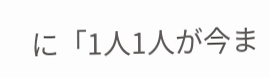に「1人1人が今ま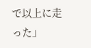で以上に走った」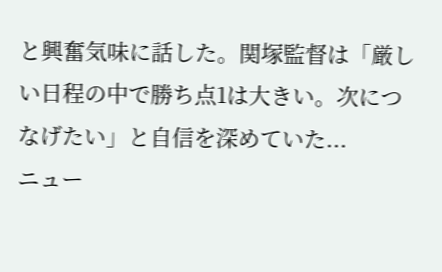と興奮気味に話した。関塚監督は「厳しい日程の中で勝ち点1は大きい。次につなげたい」と自信を深めていた...
ニュー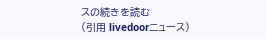スの続きを読む
(引用 livedoorニュース)